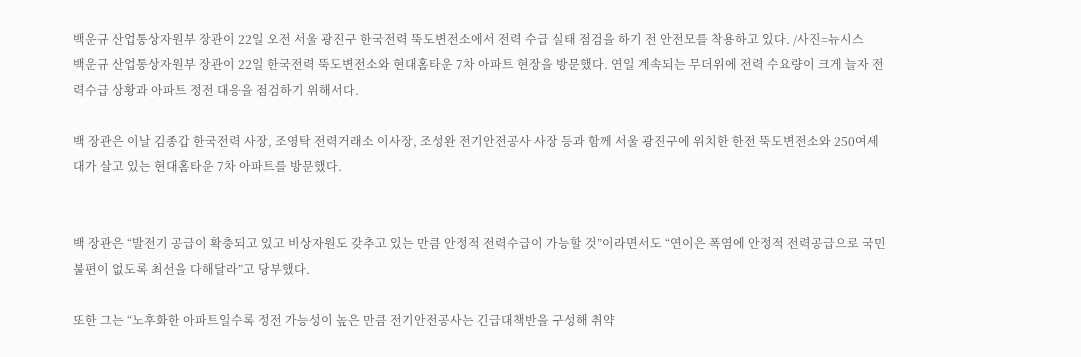백운규 산업통상자원부 장관이 22일 오전 서울 광진구 한국전력 뚝도변전소에서 전력 수급 실태 점검을 하기 전 안전모를 착용하고 있다. /사진=뉴시스
백운규 산업통상자원부 장관이 22일 한국전력 뚝도변전소와 현대홈타운 7차 아파트 현장을 방문했다. 연일 계속되는 무더위에 전력 수요량이 크게 늘자 전력수급 상황과 아파트 정전 대응을 점검하기 위해서다.

백 장관은 이날 김종갑 한국전력 사장, 조영탁 전력거래소 이사장, 조성완 전기안전공사 사장 등과 함께 서울 광진구에 위치한 한전 뚝도변전소와 250여세대가 살고 있는 현대홈타운 7차 아파트를 방문했다.


백 장관은 “발전기 공급이 확충되고 있고 비상자원도 갖추고 있는 만큼 안정적 전력수급이 가능할 것”이라면서도 “연이은 폭염에 안정적 전력공급으로 국민 불편이 없도록 최선을 다해달라”고 당부했다.

또한 그는 “노후화한 아파트일수록 정전 가능성이 높은 만큼 전기안전공사는 긴급대책반을 구성해 취약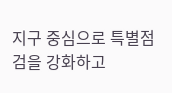지구 중심으로 특별점검을 강화하고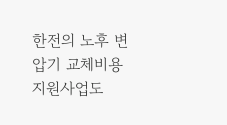한전의 노후 변압기 교체비용 지원사업도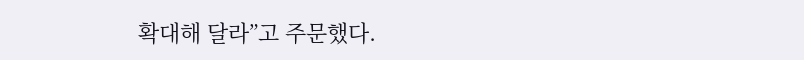확대해 달라”고 주문했다.